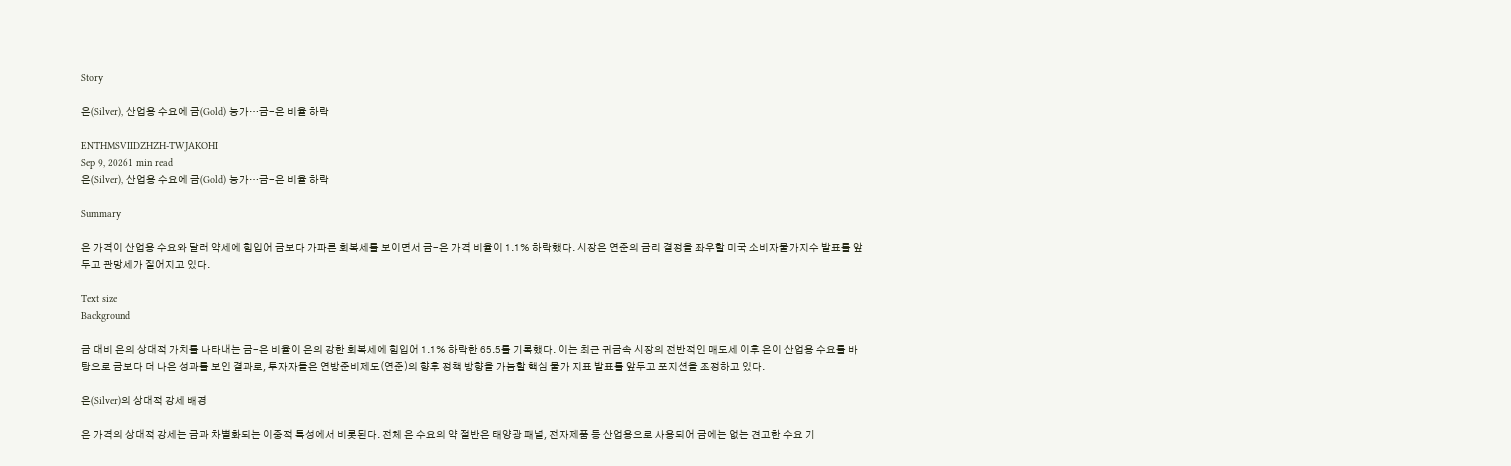Story

은(Silver), 산업용 수요에 금(Gold) 능가…금-은 비율 하락

ENTHMSVIIDZHZH-TWJAKOHI
Sep 9, 20261 min read
은(Silver), 산업용 수요에 금(Gold) 능가…금-은 비율 하락

Summary

은 가격이 산업용 수요와 달러 약세에 힘입어 금보다 가파른 회복세를 보이면서 금-은 가격 비율이 1.1% 하락했다. 시장은 연준의 금리 결정을 좌우할 미국 소비자물가지수 발표를 앞두고 관망세가 짙어지고 있다.

Text size
Background

금 대비 은의 상대적 가치를 나타내는 금-은 비율이 은의 강한 회복세에 힘입어 1.1% 하락한 65.5를 기록했다. 이는 최근 귀금속 시장의 전반적인 매도세 이후 은이 산업용 수요를 바탕으로 금보다 더 나은 성과를 보인 결과로, 투자자들은 연방준비제도(연준)의 향후 정책 방향을 가늠할 핵심 물가 지표 발표를 앞두고 포지션을 조정하고 있다.

은(Silver)의 상대적 강세 배경

은 가격의 상대적 강세는 금과 차별화되는 이중적 특성에서 비롯된다. 전체 은 수요의 약 절반은 태양광 패널, 전자제품 등 산업용으로 사용되어 금에는 없는 견고한 수요 기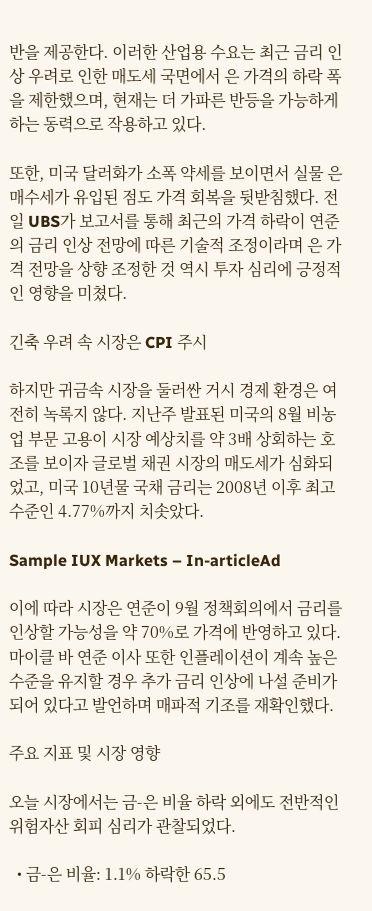반을 제공한다. 이러한 산업용 수요는 최근 금리 인상 우려로 인한 매도세 국면에서 은 가격의 하락 폭을 제한했으며, 현재는 더 가파른 반등을 가능하게 하는 동력으로 작용하고 있다.

또한, 미국 달러화가 소폭 약세를 보이면서 실물 은 매수세가 유입된 점도 가격 회복을 뒷받침했다. 전일 UBS가 보고서를 통해 최근의 가격 하락이 연준의 금리 인상 전망에 따른 기술적 조정이라며 은 가격 전망을 상향 조정한 것 역시 투자 심리에 긍정적인 영향을 미쳤다.

긴축 우려 속 시장은 CPI 주시

하지만 귀금속 시장을 둘러싼 거시 경제 환경은 여전히 녹록지 않다. 지난주 발표된 미국의 8월 비농업 부문 고용이 시장 예상치를 약 3배 상회하는 호조를 보이자 글로벌 채권 시장의 매도세가 심화되었고, 미국 10년물 국채 금리는 2008년 이후 최고 수준인 4.77%까지 치솟았다.

Sample IUX Markets – In-articleAd

이에 따라 시장은 연준이 9월 정책회의에서 금리를 인상할 가능성을 약 70%로 가격에 반영하고 있다. 마이클 바 연준 이사 또한 인플레이션이 계속 높은 수준을 유지할 경우 추가 금리 인상에 나설 준비가 되어 있다고 발언하며 매파적 기조를 재확인했다.

주요 지표 및 시장 영향

오늘 시장에서는 금-은 비율 하락 외에도 전반적인 위험자산 회피 심리가 관찰되었다.

  • 금-은 비율: 1.1% 하락한 65.5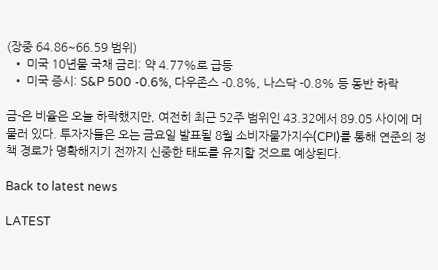(장중 64.86~66.59 범위)
  • 미국 10년물 국채 금리: 약 4.77%로 급등
  • 미국 증시: S&P 500 -0.6%, 다우존스 -0.8%, 나스닥 -0.8% 등 동반 하락

금-은 비율은 오늘 하락했지만, 여전히 최근 52주 범위인 43.32에서 89.05 사이에 머물러 있다. 투자자들은 오는 금요일 발표될 8월 소비자물가지수(CPI)를 통해 연준의 정책 경로가 명확해지기 전까지 신중한 태도를 유지할 것으로 예상된다.

Back to latest news

LATEST